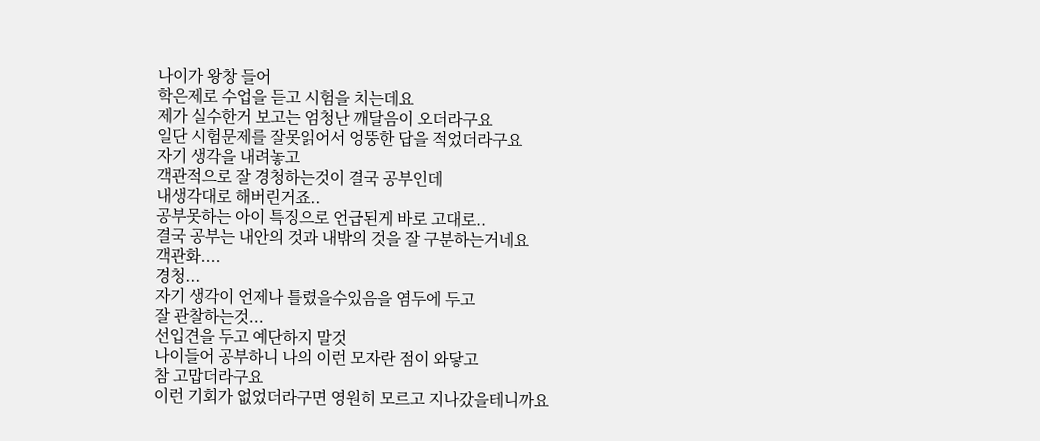나이가 왕창 들어
학은제로 수업을 듣고 시험을 치는데요
제가 실수한거 보고는 엄청난 깨달음이 오더라구요
일단 시험문제를 잘못읽어서 엉뚱한 답을 적었더라구요
자기 생각을 내려놓고
객관적으로 잘 경청하는것이 결국 공부인데
내생각대로 해버린거죠..
공부못하는 아이 특징으로 언급된게 바로 고대로..
결국 공부는 내안의 것과 내밖의 것을 잘 구분하는거네요
객관화....
경청...
자기 생각이 언제나 틀렸을수있음을 염두에 두고
잘 관찰하는것...
선입견을 두고 예단하지 말것
나이들어 공부하니 나의 이런 모자란 점이 와닿고
참 고맙더라구요
이런 기회가 없었더라구면 영원히 모르고 지나갔을테니까요